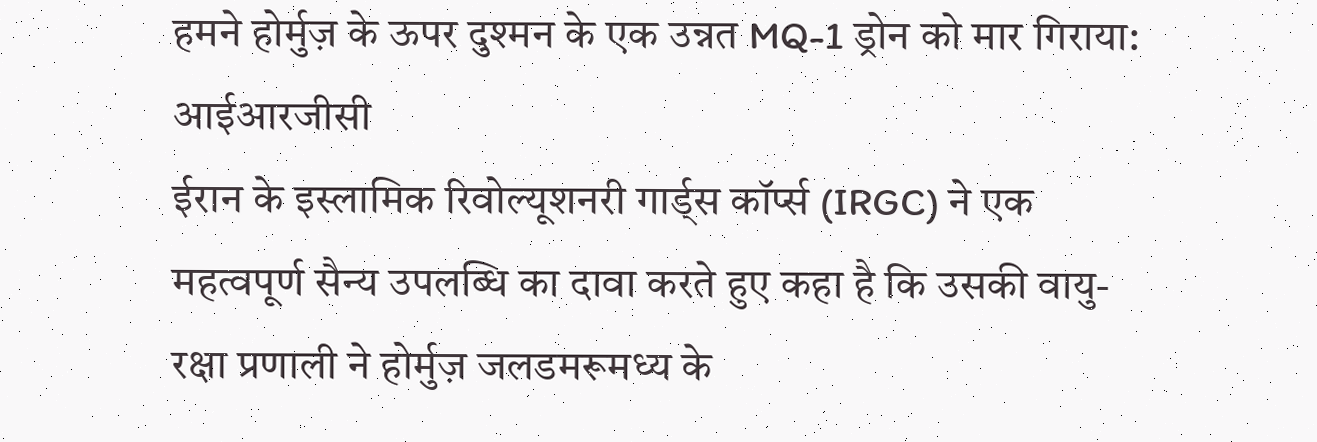हमने होर्मुज़ के ऊपर दुश्मन के एक उन्नत MQ-1 ड्रोन को मार गिराया: आईआरजीसी
ईरान के इस्लामिक रिवोल्यूशनरी गार्ड्स कॉर्प्स (IRGC) ने एक महत्वपूर्ण सैन्य उपलब्धि का दावा करते हुए कहा है कि उसकी वायु-रक्षा प्रणाली ने होर्मुज़ जलडमरूमध्य के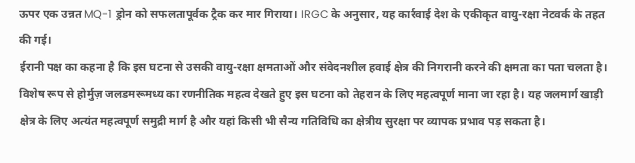ऊपर एक उन्नत MQ-1 ड्रोन को सफलतापूर्वक ट्रैक कर मार गिराया। IRGC के अनुसार, यह कार्रवाई देश के एकीकृत वायु-रक्षा नेटवर्क के तहत की गई।
ईरानी पक्ष का कहना है कि इस घटना से उसकी वायु-रक्षा क्षमताओं और संवेदनशील हवाई क्षेत्र की निगरानी करने की क्षमता का पता चलता है। विशेष रूप से होर्मुज़ जलडमरूमध्य का रणनीतिक महत्व देखते हुए इस घटना को तेहरान के लिए महत्वपूर्ण माना जा रहा है। यह जलमार्ग खाड़ी क्षेत्र के लिए अत्यंत महत्वपूर्ण समुद्री मार्ग है और यहां किसी भी सैन्य गतिविधि का क्षेत्रीय सुरक्षा पर व्यापक प्रभाव पड़ सकता है।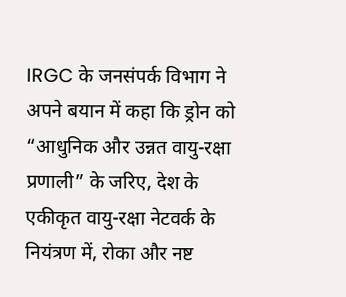IRGC के जनसंपर्क विभाग ने अपने बयान में कहा कि ड्रोन को “आधुनिक और उन्नत वायु-रक्षा प्रणाली” के जरिए, देश के एकीकृत वायु-रक्षा नेटवर्क के नियंत्रण में, रोका और नष्ट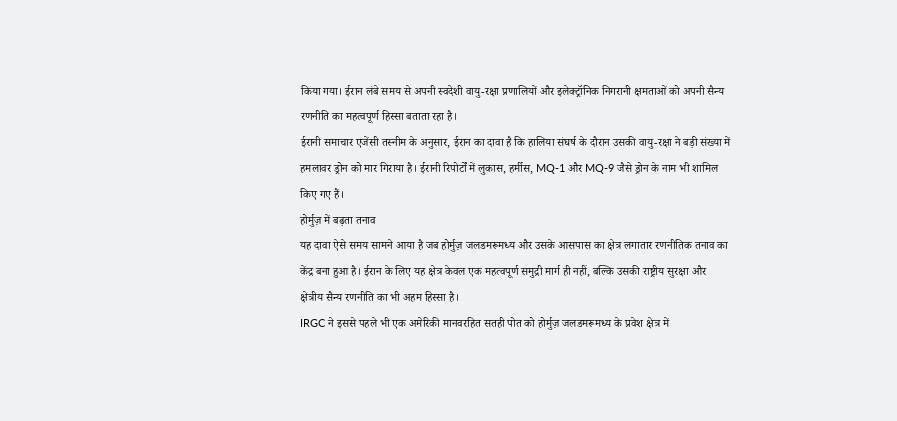किया गया। ईरान लंबे समय से अपनी स्वदेशी वायु-रक्षा प्रणालियों और इलेक्ट्रॉनिक निगरानी क्षमताओं को अपनी सैन्य रणनीति का महत्वपूर्ण हिस्सा बताता रहा है।
ईरानी समाचार एजेंसी तस्नीम के अनुसार, ईरान का दावा है कि हालिया संघर्ष के दौरान उसकी वायु-रक्षा ने बड़ी संख्या में हमलावर ड्रोन को मार गिराया है। ईरानी रिपोर्टों में लुकास, हर्मीस, MQ-1 और MQ-9 जैसे ड्रोन के नाम भी शामिल किए गए हैं।
होर्मुज़ में बढ़ता तनाव
यह दावा ऐसे समय सामने आया है जब होर्मुज़ जलडमरूमध्य और उसके आसपास का क्षेत्र लगातार रणनीतिक तनाव का केंद्र बना हुआ है। ईरान के लिए यह क्षेत्र केवल एक महत्वपूर्ण समुद्री मार्ग ही नहीं, बल्कि उसकी राष्ट्रीय सुरक्षा और क्षेत्रीय सैन्य रणनीति का भी अहम हिस्सा है।
IRGC ने इससे पहले भी एक अमेरिकी मानवरहित सतही पोत को होर्मुज़ जलडमरूमध्य के प्रवेश क्षेत्र में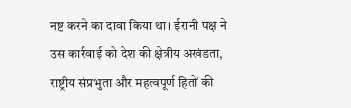नष्ट करने का दावा किया था। ईरानी पक्ष ने उस कार्रवाई को देश की क्षेत्रीय अखंडता, राष्ट्रीय संप्रभुता और महत्वपूर्ण हितों की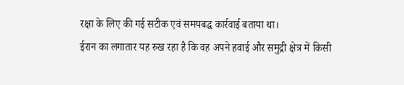रक्षा के लिए की गई सटीक एवं समयबद्ध कार्रवाई बताया था।
ईरान का लगातार यह रुख रहा है कि वह अपने हवाई और समुद्री क्षेत्र में किसी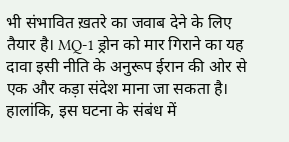भी संभावित ख़तरे का जवाब देने के लिए तैयार है। MQ-1 ड्रोन को मार गिराने का यह दावा इसी नीति के अनुरूप ईरान की ओर से एक और कड़ा संदेश माना जा सकता है।
हालांकि, इस घटना के संबंध में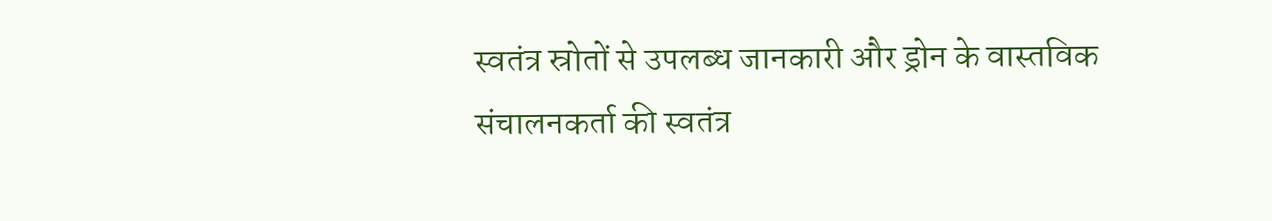स्वतंत्र स्रोतों से उपलब्ध जानकारी और ड्रोन के वास्तविक संचालनकर्ता की स्वतंत्र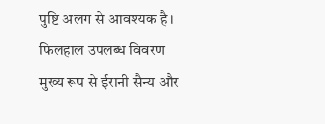पुष्टि अलग से आवश्यक है। फिलहाल उपलब्ध विवरण मुख्य रूप से ईरानी सैन्य और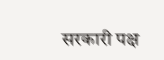सरकारी पक्ष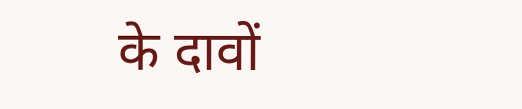के दावों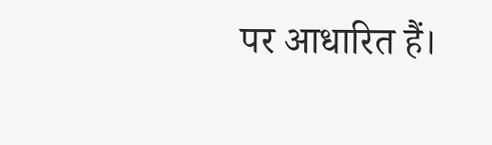पर आधारित हैं।